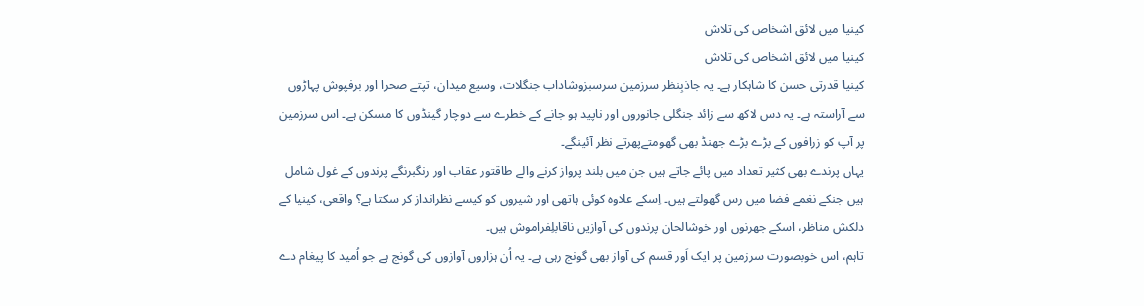کینیا میں لائق اشخاص کی تلاش
کینیا میں لائق اشخاص کی تلاش
کینیا قدرتی حسن کا شاہکار ہے۔ یہ جاذبِنظر سرزمین سرسبزوشاداب جنگلات، وسیع میدان، تپتے صحرا اور برفپوش پہاڑوں سے آراستہ ہے۔ یہ دس لاکھ سے زائد جنگلی جانوروں اور ناپید ہو جانے کے خطرے سے دوچار گینڈوں کا مسکن ہے۔ اس سرزمین پر آپ کو زرافوں کے بڑے بڑے جھنڈ بھی گھومتےپھرتے نظر آئینگے۔
یہاں پرندے بھی کثیر تعداد میں پائے جاتے ہیں جن میں بلند پرواز کرنے والے طاقتور عقاب اور رنگبرنگے پرندوں کے غول شامل ہیں جنکے نغمے فضا میں رس گھولتے ہیں۔ اِسکے علاوہ کوئی ہاتھی اور شیروں کو کیسے نظرانداز کر سکتا ہے؟ واقعی، کینیا کے دلکش مناظر، اسکے جھرنوں اور خوشالحان پرندوں کی آوازیں ناقابلِفراموش ہیں۔
تاہم، اس خوبصورت سرزمین پر ایک اَور قسم کی آواز بھی گونج رہی ہے۔ یہ اُن ہزاروں آوازوں کی گونج ہے جو اُمید کا پیغام دے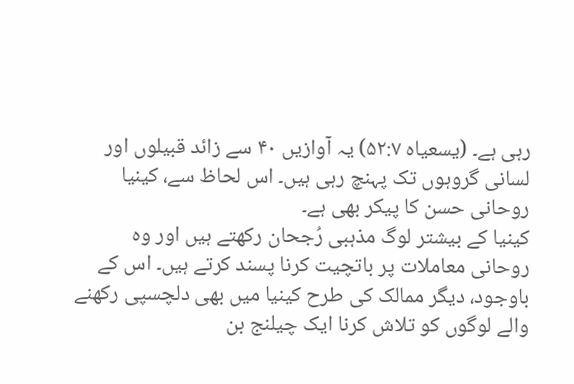رہی ہے۔ (یسعیاہ ۵۲:۷) یہ آوازیں ۴۰ سے زائد قبیلوں اور لسانی گروہوں تک پہنچ رہی ہیں۔ اس لحاظ سے، کینیا روحانی حسن کا پیکر بھی ہے۔
کینیا کے بیشتر لوگ مذہبی رُجحان رکھتے ہیں اور وہ روحانی معاملات پر باتچیت کرنا پسند کرتے ہیں۔ اس کے باوجود، دیگر ممالک کی طرح کینیا میں بھی دلچسپی رکھنے والے لوگوں کو تلاش کرنا ایک چیلنج بن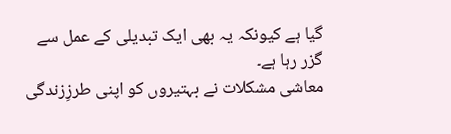گیا ہے کیونکہ یہ بھی ایک تبدیلی کے عمل سے گزر رہا ہے۔
معاشی مشکلات نے بہتیروں کو اپنی طرزِزندگی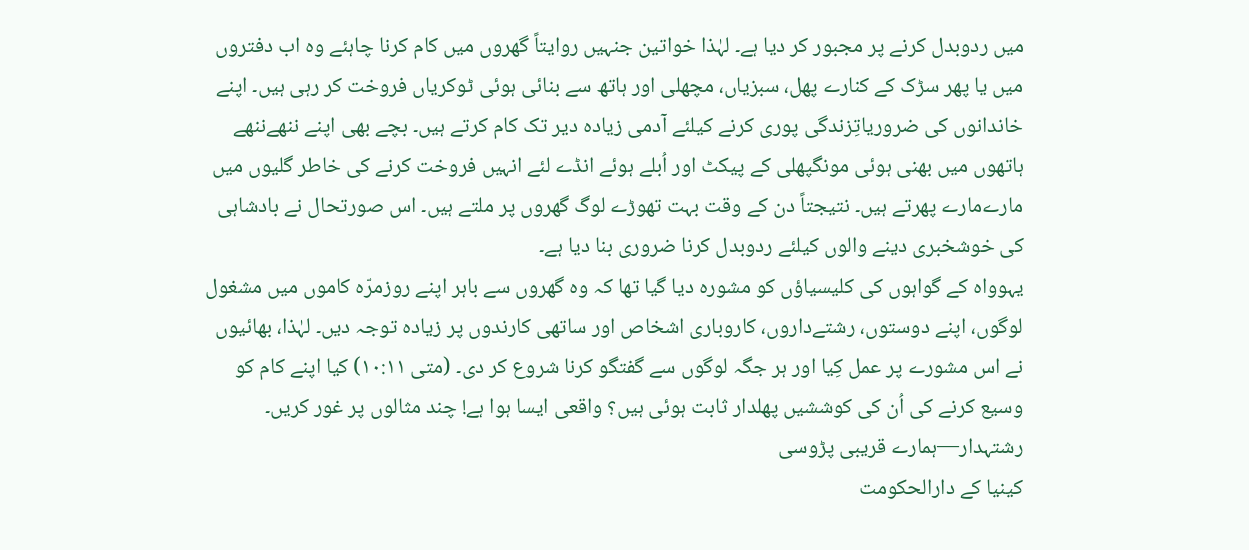میں ردوبدل کرنے پر مجبور کر دیا ہے۔ لہٰذا خواتین جنہیں روایتاً گھروں میں کام کرنا چاہئے وہ اب دفتروں میں یا پھر سڑک کے کنارے پھل، سبزیاں، مچھلی اور ہاتھ سے بنائی ہوئی ٹوکریاں فروخت کر رہی ہیں۔ اپنے خاندانوں کی ضروریاتِزندگی پوری کرنے کیلئے آدمی زیادہ دیر تک کام کرتے ہیں۔ بچے بھی اپنے ننھےننھے ہاتھوں میں بھنی ہوئی مونگپھلی کے پیکٹ اور اُبلے ہوئے انڈے لئے انہیں فروخت کرنے کی خاطر گلیوں میں مارےمارے پھرتے ہیں۔ نتیجتاً دن کے وقت بہت تھوڑے لوگ گھروں پر ملتے ہیں۔ اس صورتحال نے بادشاہی کی خوشخبری دینے والوں کیلئے ردوبدل کرنا ضروری بنا دیا ہے۔
یہوواہ کے گواہوں کی کلیسیاؤں کو مشورہ دیا گیا تھا کہ وہ گھروں سے باہر اپنے روزمرّہ کاموں میں مشغول لوگوں، اپنے دوستوں، رشتےداروں، کاروباری اشخاص اور ساتھی کارندوں پر زیادہ توجہ دیں۔ لہٰذا، بھائیوں نے اس مشورے پر عمل کِیا اور ہر جگہ لوگوں سے گفتگو کرنا شروع کر دی۔ (متی ۱۰:۱۱) کیا اپنے کام کو وسیع کرنے کی اُن کی کوششیں پھلدار ثابت ہوئی ہیں؟ واقعی ایسا ہوا ہے! چند مثالوں پر غور کریں۔
رشتہدار—ہمارے قریبی پڑوسی
کینیا کے دارالحکومت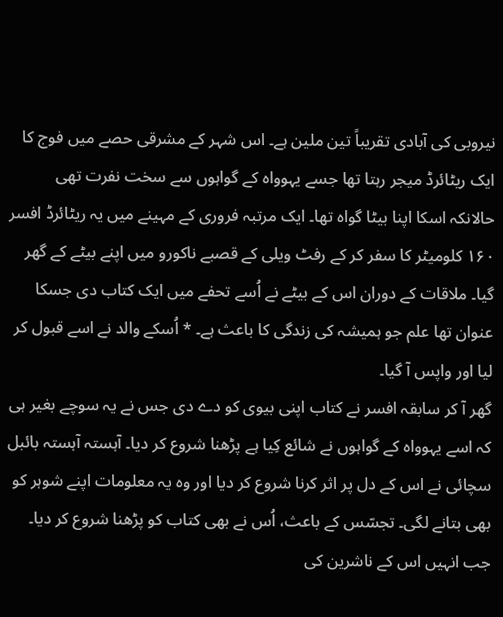نیروبی کی آبادی تقریباً تین ملین ہے۔ اس شہر کے مشرقی حصے میں فوج کا ایک ریٹائرڈ میجر رہتا تھا جسے یہوواہ کے گواہوں سے سخت نفرت تھی حالانکہ اسکا اپنا بیٹا گواہ تھا۔ ایک مرتبہ فروری کے مہینے میں یہ ریٹائرڈ افسر ۱۶۰ کلومیٹر کا سفر کر کے رفٹ ویلی کے قصبے ناکورو میں اپنے بیٹے کے گھر گیا۔ ملاقات کے دوران اس کے بیٹے نے اُسے تحفے میں ایک کتاب دی جسکا عنوان تھا علم جو ہمیشہ کی زندگی کا باعث ہے۔ * اُسکے والد نے اسے قبول کر لیا اور واپس آ گیا۔
گھر آ کر سابقہ افسر نے کتاب اپنی بیوی کو دے دی جس نے یہ سوچے بغیر ہی کہ اسے یہوواہ کے گواہوں نے شائع کِیا ہے پڑھنا شروع کر دیا۔ آہستہ آہستہ بائبل سچائی نے اس کے دل پر اثر کرنا شروع کر دیا اور وہ یہ معلومات اپنے شوہر کو بھی بتانے لگی۔ تجسّس کے باعث، اُس نے بھی کتاب کو پڑھنا شروع کر دیا۔ جب انہیں اس کے ناشرین کی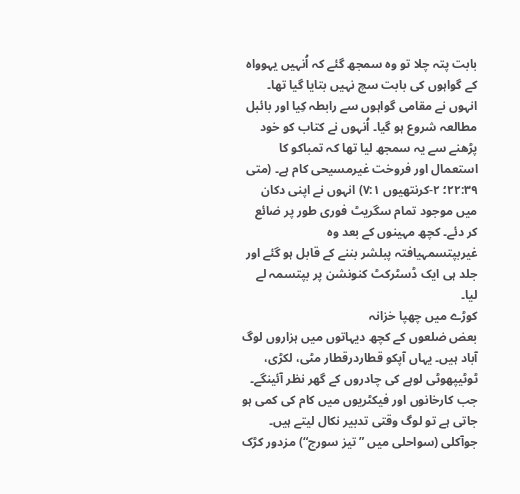بابت پتہ چلا تو وہ سمجھ گئے کہ اُنہیں یہوواہ کے گواہوں کی بابت سچ نہیں بتایا گیا تھا۔ انہوں نے مقامی گواہوں سے رابطہ کِیا اور بائبل مطالعہ شروع ہو گیا۔ اُنہوں نے کتاب کو خود پڑھنے سے یہ سمجھ لیا تھا کہ تمباکو کا استعمال اور فروخت غیرمسیحی کام ہے۔ (متی ۲۲:۳۹؛ ۲-کرنتھیوں ۷:۱) انہوں نے اپنی دکان میں موجود تمام سگریٹ فوری طور پر ضائع کر دئے۔ کچھ مہینوں کے بعد وہ غیربپتسمہیافتہ پبلشر بننے کے قابل ہو گئے اور جلد ہی ایک ڈسٹرکٹ کنونشن پر بپتسمہ لے لیا۔
کوڑے میں چھپا خزانہ
بعض ضلعوں کے کچھ دیہاتوں میں ہزاروں لوگ آباد ہیں۔ یہاں آپکو قطاردرقطار مٹی، لکڑی، ٹوٹیپھوٹی لوہے کی چادروں کے گھر نظر آئینگے۔ جب کارخانوں اور فیکٹریوں میں کام کی کمی ہو جاتی ہے تو لوگ وقتی تدبیر نکال لیتے ہیں۔ جوآکلی (سواحلی میں ”تیز سورج“) مزدور کڑک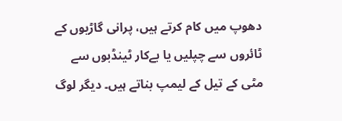دھوپ میں کام کرتے ہیں، پرانی گاڑیوں کے ٹائروں سے چپلیں یا بےکار ٹینڈبوں سے مٹی کے تیل کے لیمپ بناتے ہیں۔ دیگر لوگ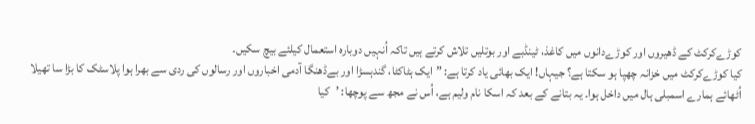کوڑےکرکٹ کے ڈھیروں اور کوڑےدانوں میں کاغذ، ٹینڈبے اور بوتلیں تلاش کرتے ہیں تاکہ اُنہیں دوبارہ استعمال کیلئے بیچ سکیں۔
کیا کوڑےکرکٹ میں خزانہ چھپا ہو سکتا ہے؟ جیہاں! ایک بھائی یاد کرتا ہے: ”ایک ہٹاکٹا، گندہسڑا اور بےڈھنگا آدمی اخباروں اور رسالوں کی ردی سے بھرا ہوا پلاسٹک کا بڑا سا تھیلا اُٹھائے ہمارے اسمبلی ہال میں داخل ہوا۔ یہ بتانے کے بعد کہ اسکا نام ولیم ہے، اُس نے مجھ سے پوچھا: ’کیا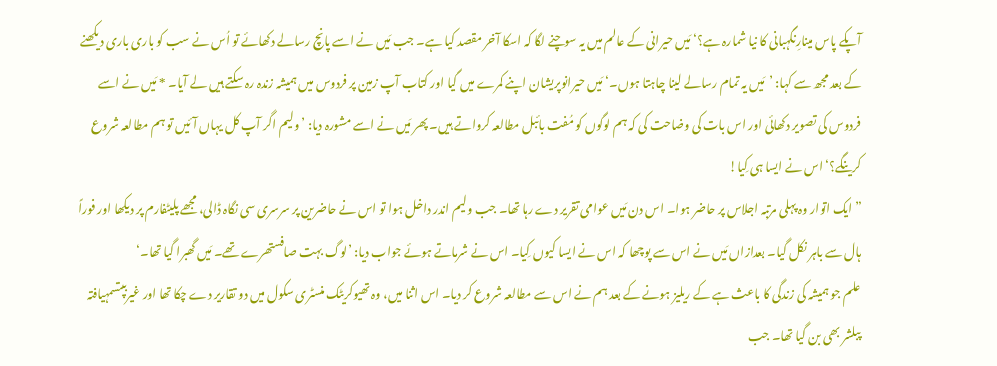آپکے پاس مینارِنگہبانی کا نیا شمارہ ہے؟‘ مَیں حیرانی کے عالم میں یہ سوچنے لگا کہ اسکا آخر مقصد کیا ہے۔ جب مَیں نے اسے پانچ رسالے دکھائے تو اُس نے سب کو باری باری دیکھنے کے بعد مجھ سے کہا: ’مَیں یہ تمام رسالے لینا چاہتا ہوں۔‘ مَیں حیرانوپریشان اپنے کمرے میں گیا اور کتاب آپ زمین پر فردوس میں ہمیشہ زندہ رہ سکتے ہیں لے آیا۔ * مَیں نے اسے فردوس کی تصویر دکھائی اور اس بات کی وضاحت کی کہ ہم لوگوں کو مُفت بائبل مطالعہ کرواتے ہیں۔ پھر مَیں نے اسے مشورہ دیا: ’ولیم اگر آپ کل یہاں آئیں تو ہم مطالعہ شروع کرینگے؟‘ اس نے ایسا ہی کِیا!
”ایک اتوار وہ پہلی مرتبہ اجلاس پر حاضر ہوا۔ اس دن مَیں عوامی تقریر دے رہا تھا۔ جب ولیم اندر داخل ہوا تو اس نے حاضرین پر سرسری سی نگاہ ڈالی، مجھے پلیٹفارم پر دیکھا اور فوراً ہال سے باہر نکل گیا۔ بعدازاں مَیں نے اس سے پوچھا کہ اس نے ایسا کیوں کِیا۔ اس نے شرماتے ہوئے جواب دیا: ’لوگ بہت صافستھرے تھے۔ مَیں گھبرا گیا تھا۔‘
علم جو ہمیشہ کی زندگی کا باعث ہے کے ریلیز ہونے کے بعد ہم نے اس سے مطالعہ شروع کر دیا۔ اس اثنا میں، وہ تھیوکریٹک منسٹری سکول میں دو تقاریر دے چکا تھا اور غیربپتسمہیافتہ پبلشر بھی بن گیا تھا۔ جب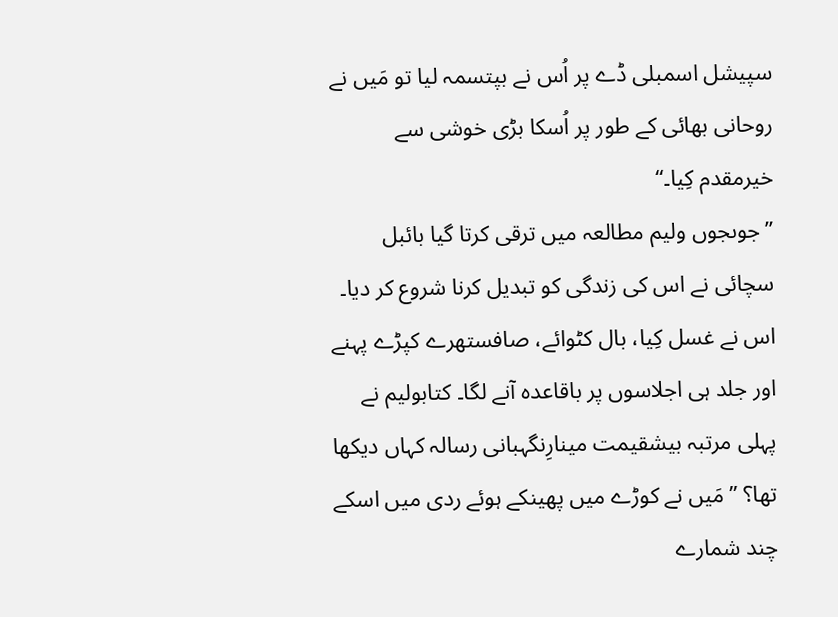سپیشل اسمبلی ڈے پر اُس نے بپتسمہ لیا تو مَیں نے روحانی بھائی کے طور پر اُسکا بڑی خوشی سے خیرمقدم کِیا۔“
”جوںجوں ولیم مطالعہ میں ترقی کرتا گیا بائبل سچائی نے اس کی زندگی کو تبدیل کرنا شروع کر دیا۔ اس نے غسل کِیا، بال کٹوائے، صافستھرے کپڑے پہنے اور جلد ہی اجلاسوں پر باقاعدہ آنے لگا۔ کتابولیم نے پہلی مرتبہ بیشقیمت مینارِنگہبانی رسالہ کہاں دیکھا تھا؟ ”مَیں نے کوڑے میں پھینکے ہوئے ردی میں اسکے چند شمارے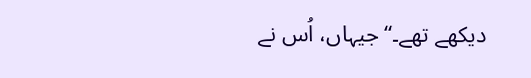دیکھے تھے۔“ جیہاں، اُس نے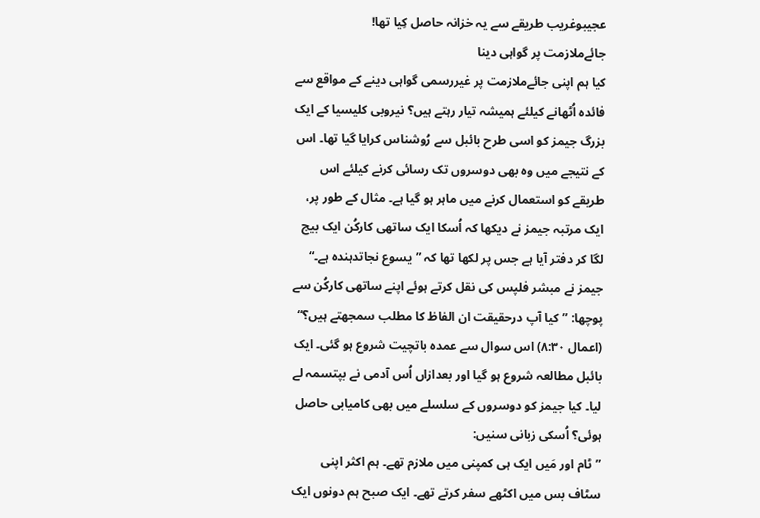عجیبوغریب طریقے سے یہ خزانہ حاصل کِیا تھا!
جائےملازمت پر گواہی دینا
کیا ہم اپنی جائےملازمت پر غیررسمی گواہی دینے کے مواقع سے فائدہ اُٹھانے کیلئے ہمیشہ تیار رہتے ہیں؟ نیروبی کلیسیا کے ایک بزرگ جیمز کو اسی طرح بائبل سے رُوشناس کرایا گیا تھا۔ اس کے نتیجے میں وہ بھی دوسروں تک رسائی کرنے کیلئے اس طریقے کو استعمال کرنے میں ماہر ہو گیا ہے۔ مثال کے طور پر، ایک مرتبہ جیمز نے دیکھا کہ اُسکا ایک ساتھی کارکُن ایک بیج لگا کر دفتر آیا ہے جس پر لکھا تھا کہ ”یسوع نجاتدہندہ ہے۔“ جیمز نے مبشر فلپس کی نقل کرتے ہوئے اپنے ساتھی کارکُن سے پوچھا: ”کیا آپ درحقیقت ان الفاظ کا مطلب سمجھتے ہیں؟“ (اعمال ۸:۳۰) اس سوال سے عمدہ باتچیت شروع ہو گئی۔ ایک بائبل مطالعہ شروع ہو گیا اور بعدازاں اُس آدمی نے بپتسمہ لے لیا۔ کیا جیمز کو دوسروں کے سلسلے میں بھی کامیابی حاصل ہوئی؟ اُسکی زبانی سنیں:
”ٹام اور مَیں ایک ہی کمپنی میں ملازم تھے۔ ہم اکثر اپنی سٹاف بس میں اکٹھے سفر کرتے تھے۔ ایک صبح ہم دونوں ایک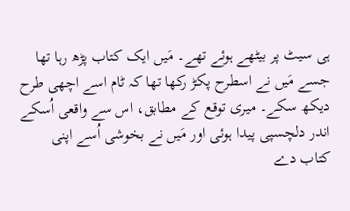ہی سیٹ پر بیٹھے ہوئے تھے۔ مَیں ایک کتاب پڑھ رہا تھا جسے مَیں نے اسطرح پکڑ رکھا تھا کہ ٹام اسے اچھی طرح دیکھ سکے۔ میری توقع کے مطابق، اس سے واقعی اُسکے اندر دلچسپی پیدا ہوئی اور مَیں نے بخوشی اُسے اپنی کتاب دے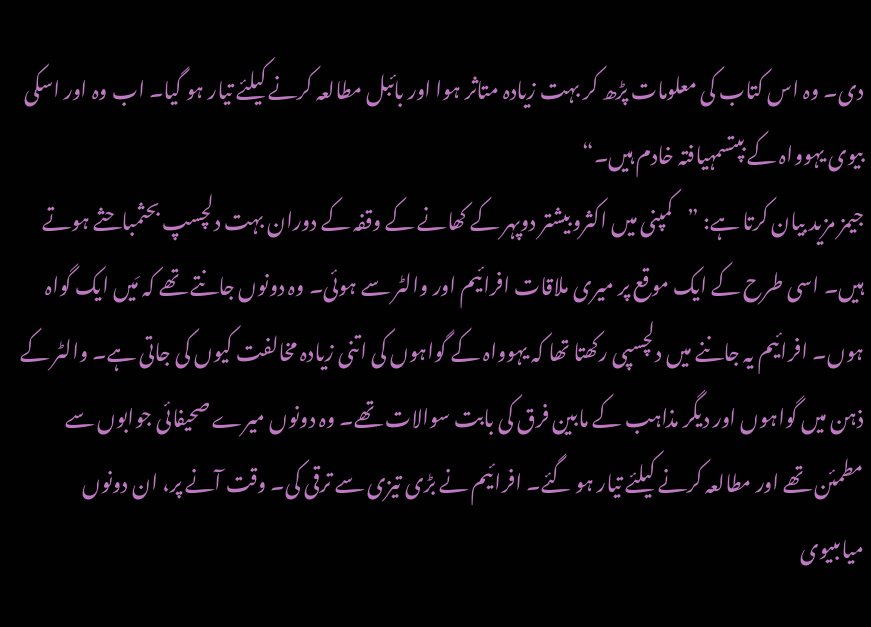دی۔ وہ اس کتاب کی معلومات پڑھ کر بہت زیادہ متاثر ہوا اور بائبل مطالعہ کرنے کیلئے تیار ہو گیا۔ اب وہ اور اسکی بیوی یہوواہ کے بپتسمہیافتہ خادم ہیں۔“
جیمز مزید بیان کرتا ہے: ”کمپنی میں اکثروبیشتر دوپہر کے کھانے کے وقفہ کے دوران بہت دلچسپ بحثمباحثے ہوتے ہیں۔ اسی طرح کے ایک موقع پر میری ملاقات افرائیم اور والٹر سے ہوئی۔ وہ دونوں جانتے تھے کہ مَیں ایک گواہ ہوں۔ افرائیم یہ جاننے میں دلچسپی رکھتا تھا کہ یہوواہ کے گواہوں کی اتنی زیادہ مخالفت کیوں کی جاتی ہے۔ والٹر کے ذہن میں گواہوں اور دیگر مذاہب کے مابین فرق کی بابت سوالات تھے۔ وہ دونوں میرے صحیفائی جوابوں سے مطمئن تھے اور مطالعہ کرنے کیلئے تیار ہو گئے۔ افرائیم نے بڑی تیزی سے ترقی کی۔ وقت آنے پر، ان دونوں میاںبیوی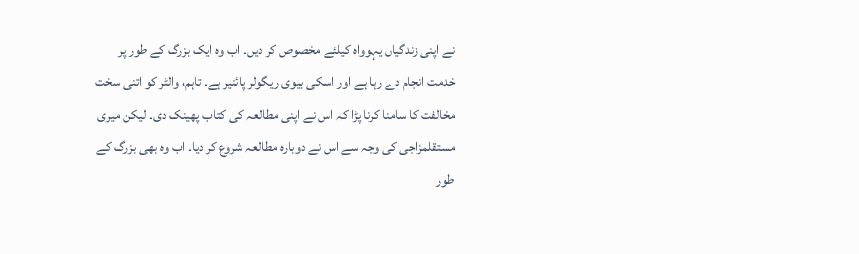نے اپنی زندگیاں یہوواہ کیلئے مخصوص کر دیں۔ اب وہ ایک بزرگ کے طور پر خدمت انجام دے رہا ہے اور اسکی بیوی ریگولر پائنیر ہے۔ تاہم، والٹر کو اتنی سخت مخالفت کا سامنا کرنا پڑا کہ اس نے اپنی مطالعہ کی کتاب پھینک دی۔ لیکن میری مستقلمزاجی کی وجہ سے اس نے دوبارہ مطالعہ شروع کر دیا۔ اب وہ بھی بزرگ کے طور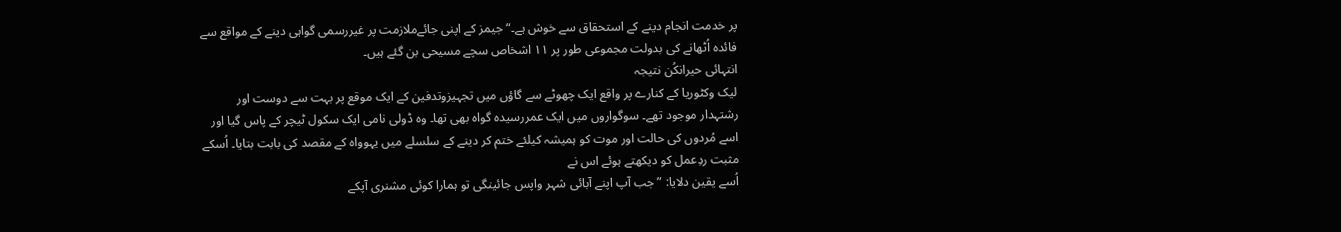پر خدمت انجام دینے کے استحقاق سے خوش ہے۔“ جیمز کے اپنی جائےملازمت پر غیررسمی گواہی دینے کے مواقع سے فائدہ اُٹھانے کی بدولت مجموعی طور پر ۱۱ اشخاص سچے مسیحی بن گئے ہیں۔
انتہائی حیرانکُن نتیجہ
لیک وکٹوریا کے کنارے پر واقع ایک چھوٹے سے گاؤں میں تجہیزوتدفین کے ایک موقع پر بہت سے دوست اور رشتہدار موجود تھے۔ سوگواروں میں ایک عمررسیدہ گواہ بھی تھا۔ وہ ڈولی نامی ایک سکول ٹیچر کے پاس گیا اور اسے مُردوں کی حالت اور موت کو ہمیشہ کیلئے ختم کر دینے کے سلسلے میں یہوواہ کے مقصد کی بابت بتایا۔ اُسکے مثبت ردِعمل کو دیکھتے ہوئے اس نے
اُسے یقین دلایا: ”جب آپ اپنے آبائی شہر واپس جائینگی تو ہمارا کوئی مشنری آپکے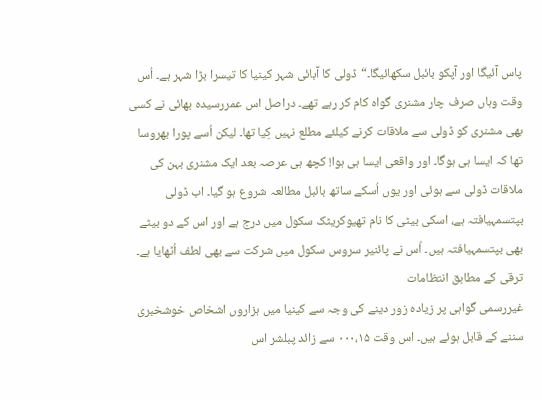پاس آئیگا اور آپکو بائبل سکھائیگا۔“ڈولی کا آبائی شہر کینیا کا تیسرا بڑا شہر ہے۔ اُس وقت وہاں صرف چار مشنری گواہ کام کر رہے تھے۔ دراصل اس عمررسیدہ بھائی نے کسی بھی مشنری کو ڈولی سے ملاقات کرنے کیلئے مطلع نہیں کِیا تھا۔ لیکن اُسے پورا بھروسا تھا کہ ایسا ہی ہوگا۔ اور واقعی ایسا ہی ہوا! کچھ ہی عرصہ بعد ایک مشنری بہن کی ملاقات ڈولی سے ہوئی اور یوں اُسکے ساتھ بائبل مطالعہ شروع ہو گیا۔ اب ڈولی بپتسمہیافتہ ہے، اسکی بیٹی کا نام تھیوکریٹک سکول میں درج ہے اور اس کے دو بیٹے بھی بپتسمہیافتہ ہیں۔ اُس نے پائنیر سروس سکول میں شرکت سے بھی لطف اُٹھایا ہے۔
ترقی کے مطابق انتظامات
غیررسمی گواہی پر زیادہ زور دینے کی وجہ سے کینیا میں ہزاروں اشخاص خوشخبری سننے کے قابل ہوئے ہیں۔ اس وقت ۰۰۰،۱۵ سے زائد پبلشر اس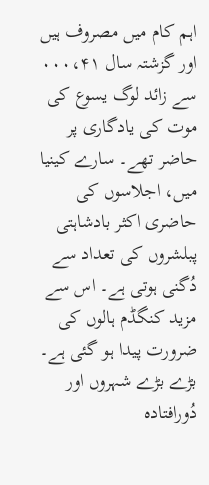اہم کام میں مصروف ہیں اور گزشتہ سال ۰۰۰،۴۱ سے زائد لوگ یسوع کی موت کی یادگاری پر حاضر تھے۔ سارے کینیا میں، اجلاسوں کی حاضری اکثر بادشاہتی پبلشروں کی تعداد سے دُگنی ہوتی ہے۔ اس سے مزید کنگڈم ہالوں کی ضرورت پیدا ہو گئی ہے۔
بڑے بڑے شہروں اور دُورافتادہ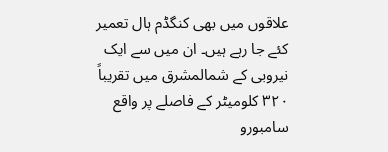علاقوں میں بھی کنگڈم ہال تعمیر کئے جا رہے ہیں۔ ان میں سے ایک نیروبی کے شمالمشرق میں تقریباً ۳۲۰ کلومیٹر کے فاصلے پر واقع سامبورو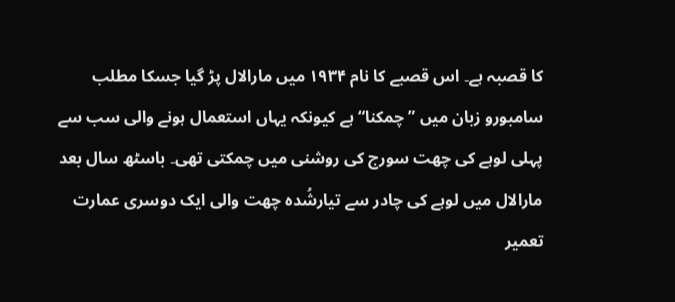کا قصبہ ہے۔ اس قصبے کا نام ۱۹۳۴ میں مارالال پڑ گیا جسکا مطلب سامبورو زبان میں ”چمکنا“ ہے کیونکہ یہاں استعمال ہونے والی سب سے پہلی لوہے کی چھت سورج کی روشنی میں چمکتی تھی۔ باسٹھ سال بعد مارالال میں لوہے کی چادر سے تیارشُدہ چھت والی ایک دوسری عمارت تعمیر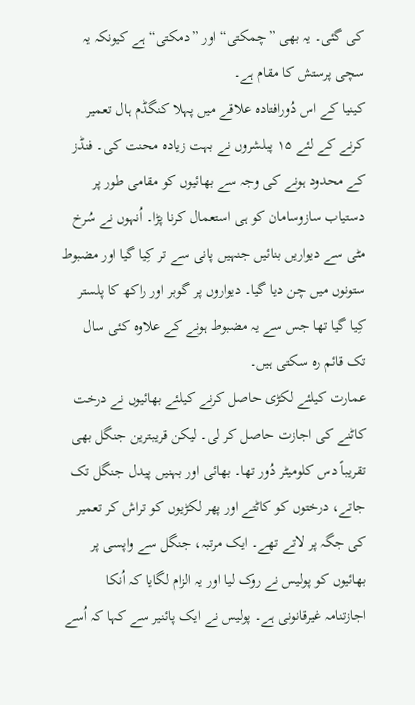کی گئی۔ یہ بھی ”چمکتی“ اور ”دمکتی“ ہے کیونکہ یہ سچی پرستش کا مقام ہے۔
کینیا کے اس دُورافتادہ علاقے میں پہلا کنگڈم ہال تعمیر کرنے کے لئے ۱۵ پبلشروں نے بہت زیادہ محنت کی۔ فنڈز کے محدود ہونے کی وجہ سے بھائیوں کو مقامی طور پر دستیاب سازوسامان کو ہی استعمال کرنا پڑا۔ اُنہوں نے سُرخ مٹی سے دیواریں بنائیں جنہیں پانی سے تر کِیا گیا اور مضبوط ستونوں میں چن دیا گیا۔ دیواروں پر گوبر اور راکھ کا پلستر کِیا گیا تھا جس سے یہ مضبوط ہونے کے علاوہ کئی سال تک قائم رہ سکتی ہیں۔
عمارت کیلئے لکڑی حاصل کرنے کیلئے بھائیوں نے درخت کاٹنے کی اجازت حاصل کر لی۔ لیکن قریبترین جنگل بھی تقریباً دس کلومیٹر دُور تھا۔ بھائی اور بہنیں پیدل جنگل تک جاتے، درختوں کو کاٹتے اور پھر لکڑیوں کو تراش کر تعمیر کی جگہ پر لاتے تھے۔ ایک مرتبہ، جنگل سے واپسی پر بھائیوں کو پولیس نے روک لیا اور یہ الزام لگایا کہ اُنکا اجازتنامہ غیرقانونی ہے۔ پولیس نے ایک پائنیر سے کہا کہ اُسے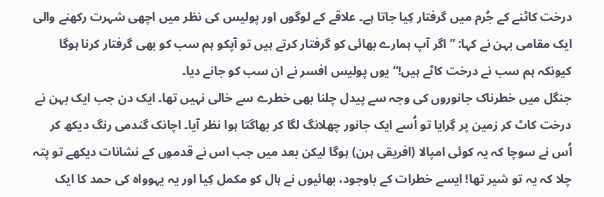درخت کاٹنے کے جُرم میں گرفتار کِیا جاتا ہے۔ علاقے کے لوگوں اور پولیس کی نظر میں اچھی شہرت رکھنے والی ایک مقامی بہن نے کہا: ”اگر آپ ہمارے بھائی کو گرفتار کرتے ہیں تو آپکو ہم سب کو بھی گرفتار کرنا ہوگا کیونکہ ہم سب نے درخت کاٹے ہیں!“ یوں پولیس افسر نے ان سب کو جانے دیا۔
جنگل میں خطرناک جانوروں کی وجہ سے پیدل چلنا بھی خطرے سے خالی نہیں تھا۔ ایک دن جب ایک بہن نے درخت کاٹ کر زمین پر گِرایا تو اُسے ایک جانور چھلانگ لگا کر بھاگتا ہوا نظر آیا۔ اچانک گندمی رنگ دیکھ کر اُس نے سوچا کہ یہ کوئی امپالا (افریقی ہرن) ہوگا لیکن بعد میں جب اس نے قدموں کے نشانات دیکھے تو پتہ چلا کہ یہ تو شیر تھا! ایسے خطرات کے باوجود، بھائیوں نے ہال کو مکمل کِیا اور یہ یہوواہ کی حمد کا ایک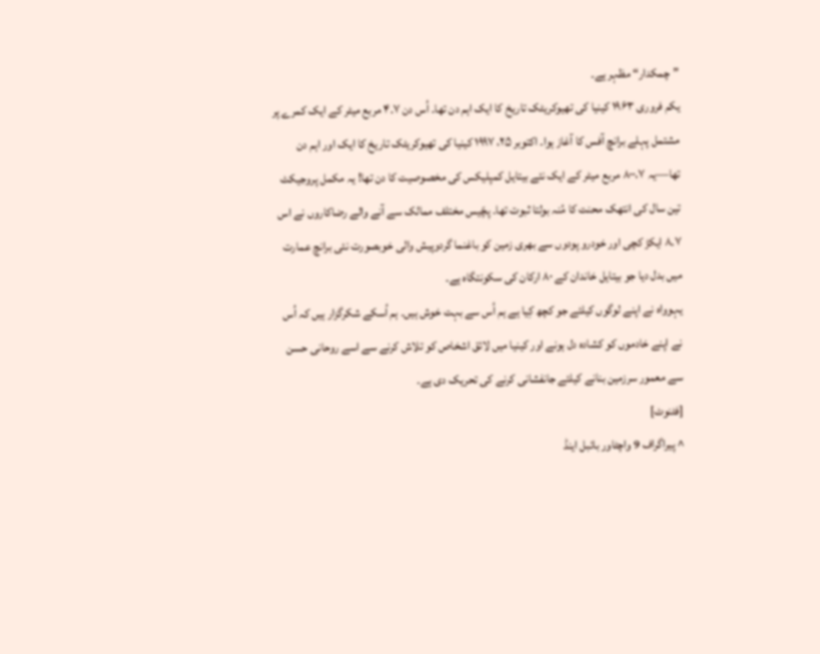”چمکدار“ مظہر ہے۔
یکم فروری ۱۹۶۳ کینیا کی تھیوکریٹک تاریخ کا ایک اہم دن تھا۔ اُس دن ۴.۷ مربع میٹر کے ایک کمرے پر مشتمل پہلے برانچ آفس کا آغاز ہوا۔ اکتوبر ۲۵، ۱۹۹۷ کینیا کی تھیوکریٹک تاریخ کا ایک اور اہم دن تھا—یہ ۸۰۰،۷ مربع میٹر کے ایک نئے بیتایل کمپلیکس کی مخصوصیت کا دن تھا! یہ مکمل پروجیکٹ تین سال کی انتھک محنت کا مُنہ بولتا ثبوت تھا۔ پچّیس مختلف ممالک سے آنے والے رضاکاروں نے اس ۸.۷ ایکڑ کچی اور خودرو پودوں سے بھری زمین کو باغنما گردوپیش والی خوبصورت نئی برانچ عمارت میں بدل دیا جو بیتایل خاندان کے ۸۰ ارکان کی سکونتگاہ ہے۔
یہوواہ نے اپنے لوگوں کیلئے جو کچھ کِیا ہے ہم اُس سے بہت خوش ہیں۔ ہم اُسکے شکرگزار ہیں کہ اُس نے اپنے خادموں کو کشادہ دل ہونے اور کینیا میں لائق اشخاص کو تلاش کرنے سے اسے روحانی حسن سے معمور سرزمین بنانے کیلئے جانفشانی کرنے کی تحریک دی ہے۔
[فٹنوٹ]
^ پیراگراف 9 واچٹاور بائبل اینڈ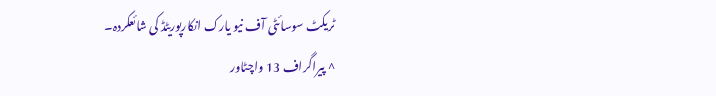ٹریکٹ سوسائٹی آف نیو یارک انکارپوریٹڈ کی شائعکردہ۔
^ پیراگراف 13 واچٹاور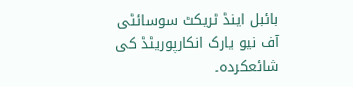بائبل اینڈ ٹریکٹ سوسائٹی آف نیو یارک انکارپوریٹڈ کی شائعکردہ۔